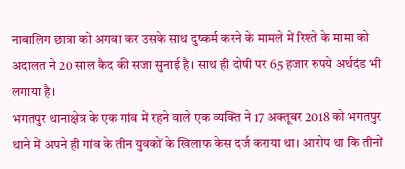नाबालिग छात्रा को अगवा कर उसके साथ दुष्कर्म करने के मामले में रिश्ते के मामा को अदालत ने 20 साल कैद की सजा सुनाई है। साथ ही दोषी पर 65 हजार रुपये अर्थदंड भी लगाया है।
भगतपुर थानाक्षेत्र के एक गांव में रहने वाले एक व्यक्ति ने 17 अक्तूबर 2018 को भगतपुर थाने में अपने ही गांव के तीन युवकों के खिलाफ केस दर्ज कराया था। आरोप था कि तीनों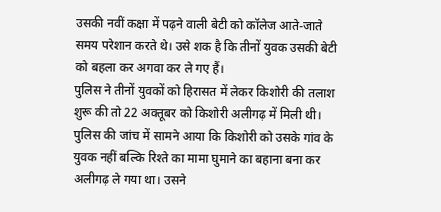उसकी नवीं कक्षा में पढ़ने वाली बेटी को कॉलेज आते-जाते समय परेशान करते थे। उसे शक है कि तीनों युवक उसकी बेटी को बहला कर अगवा कर ले गए हैं।
पुलिस ने तीनों युवकों को हिरासत में लेकर किशोरी की तलाश शुरू की तो 22 अक्तूबर को किशोरी अलीगढ़ में मिली थी। पुलिस की जांच में सामने आया कि किशोरी को उसके गांव के युवक नहीं बल्कि रिश्ते का मामा घुमाने का बहाना बना कर अलीगढ़ ले गया था। उसने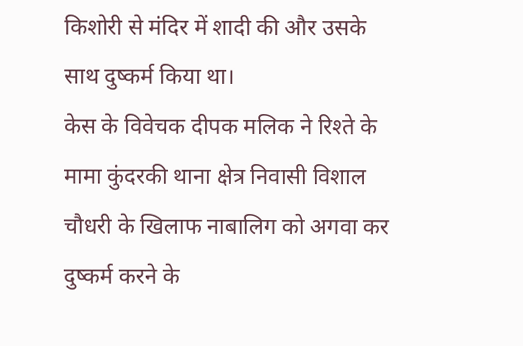किशोरी से मंदिर में शादी की और उसके साथ दुष्कर्म किया था।
केस के विवेचक दीपक मलिक ने रिश्ते के मामा कुंदरकी थाना क्षेत्र निवासी विशाल चौधरी के खिलाफ नाबालिग को अगवा कर दुष्कर्म करने के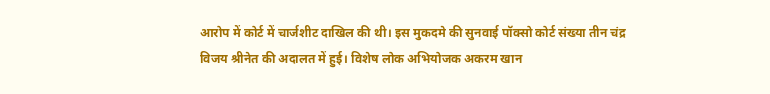आरोप में कोर्ट में चार्जशीट दाखिल की थी। इस मुकदमे की सुनवाई पॉक्सो कोर्ट संख्या तीन चंद्र विजय श्रीनेत की अदालत में हुई। विशेष लोक अभियोजक अकरम खान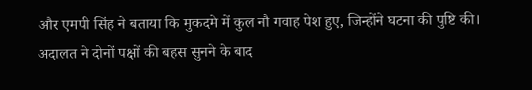और एमपी सिंह ने बताया कि मुकदमे में कुल नौ गवाह पेश हुए, जिन्होंने घटना की पुष्टि की।
अदालत ने दोनों पक्षों की बहस सुनने के बाद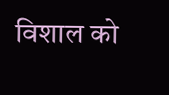विशाल को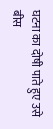घटना का दोषी पाते हुए उसे बीस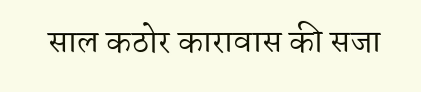साल कठोर कारावास की सजा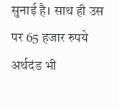सुनाई है। साथ ही उस पर 65 हजार रुपये अर्थदंड भी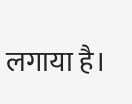लगाया है।